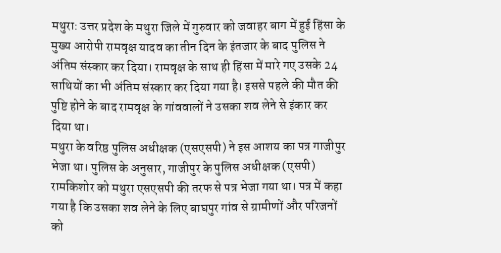मथुरा: उत्तर प्रदेश के मथुरा जिले में गुरुवार को जवाहर बाग में हुई हिंसा के मुख्य आरोपी रामवृक्ष यादव का तीन दिन के इंतजार के बाद पुलिस ने अंतिम संस्कार कर दिया। रामवृक्ष के साथ ही हिंसा में मारे गए उसके 24 साथियों का भी अंतिम संस्कार कर दिया गया है। इससे पहले की मौत की पुष्टि होने के बाद रामवृक्ष के गांववालों ने उसका शव लेने से इंकार कर दिया था।
मथुरा के वरिष्ठ पुलिस अधीक्षक (एसएसपी) ने इस आशय का पत्र गाजीपुर भेजा था। पुलिस के अनुसार, गाजीपुर के पुलिस अधीक्षक (एसपी) रामकिशोर को मथुरा एसएसपी की तरफ से पत्र भेजा गया था। पत्र में कहा गया है कि उसका शव लेने के लिए बाघपुर गांव से ग्रामीणों और परिजनों को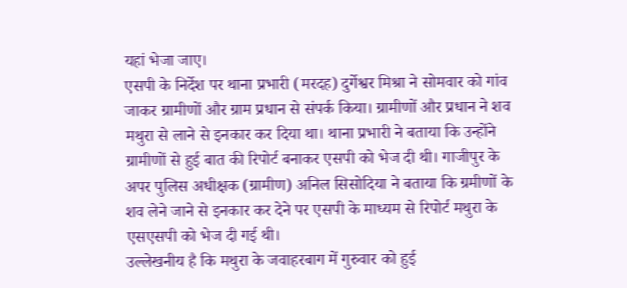यहां भेजा जाए।
एसपी के निर्देश पर थाना प्रभारी (मरदह) दुर्गेश्वर मिश्रा ने सोमवार को गांव जाकर ग्रामीणों और ग्राम प्रधान से संपर्क किया। ग्रामीणों और प्रधान ने शव मथुरा से लाने से इनकार कर दिया था। थाना प्रभारी ने बताया कि उन्होंने ग्रामीणों से हुई बात की रिपोर्ट बनाकर एसपी को भेज दी थी। गाजीपुर के अपर पुलिस अधीक्षक (ग्रामीण) अनिल सिसोदिया ने बताया कि ग्रमीणों के शव लेने जाने से इनकार कर देने पर एसपी के माध्यम से रिपोर्ट मथुरा के एसएसपी को भेज दी गई थी।
उल्लेखनीय है कि मथुरा के जवाहरबाग में गुरुवार को हुई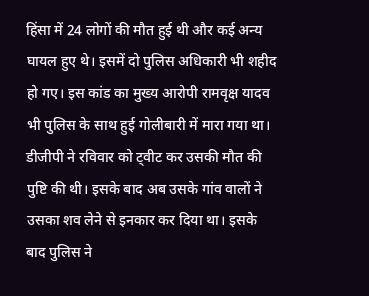हिंसा में 24 लोगों की मौत हुई थी और कई अन्य घायल हुए थे। इसमें दो पुलिस अधिकारी भी शहीद हो गए। इस कांड का मुख्य आरोपी रामवृक्ष यादव भी पुलिस के साथ हुई गोलीबारी में मारा गया था। डीजीपी ने रविवार को ट्वीट कर उसकी मौत की पुष्टि की थी। इसके बाद अब उसके गांव वालों ने उसका शव लेने से इनकार कर दिया था। इसके बाद पुलिस ने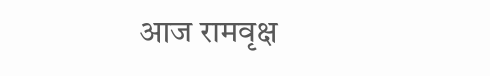आज रामवृक्ष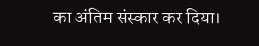का अंतिम संस्कार कर दिया।